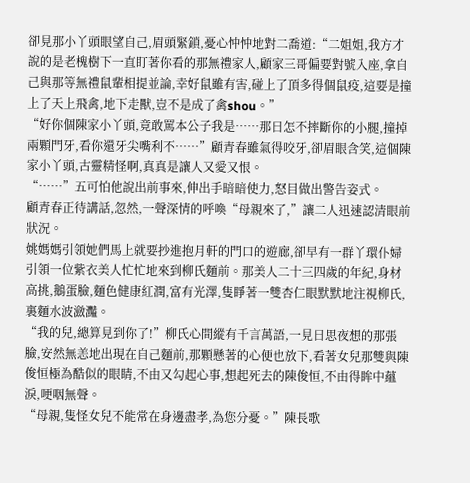卻見那小丫頭眼望自己,眉頭緊鎖,憂心忡忡地對二喬道:“二姐姐,我方才說的是老槐樹下一直盯著你看的那無禮家人,顧家三哥偏要對號入座,拿自己與那等無禮鼠輩相提並論,幸好鼠雖有害,碰上了頂多得個鼠疫,這要是撞上了天上飛禽,地下走獸,豈不是成了禽shou。”
“好你個陳家小丫頭,竟敢罵本公子我是……那日怎不摔斷你的小腿,撞掉兩顆門牙,看你還牙尖嘴利不……”顧青春雖氣得咬牙,卻眉眼含笑,這個陳家小丫頭,古靈精怪啊,真真是讓人又愛又恨。
“……”五可怕他說出前事來,伸出手暗暗使力,怒目做出警告姿式。
顧青春正待講話,忽然,一聲深情的呼喚“母親來了,”讓二人迅速認清眼前狀況。
姚媽媽引領她們馬上就要抄進抱月軒的門口的遊廊,卻早有一群丫環仆婦引領一位紫衣美人忙忙地來到柳氏麵前。那美人二十三四歲的年紀,身材高挑,鵝蛋臉,麵色健康紅潤,富有光澤,隻睜著一雙杏仁眼默默地注視柳氏,裏麵水波瀲灩。
“我的兒,總算見到你了!”柳氏心間縱有千言萬語,一見日思夜想的那張臉,安然無恙地出現在自己麵前,那顆懸著的心便也放下,看著女兒那雙與陳俊恒極為酷似的眼睛,不由又勾起心事,想起死去的陳俊恒,不由得眸中蘊淚,哽咽無聲。
“母親,隻怪女兒不能常在身邊盡孝,為您分憂。”陳長歌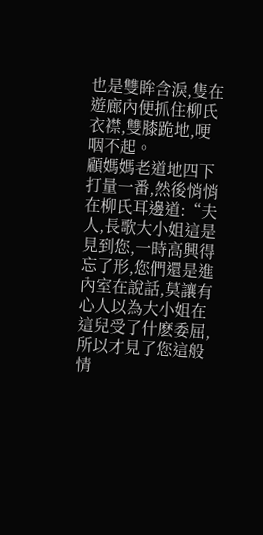也是雙眸含淚,隻在遊廊內便抓住柳氏衣襟,雙膝跪地,哽咽不起。
顧媽媽老道地四下打量一番,然後悄悄在柳氏耳邊道:“夫人,長歌大小姐這是見到您,一時高興得忘了形,您們還是進內室在說話,莫讓有心人以為大小姐在這兒受了什麽委屈,所以才見了您這般情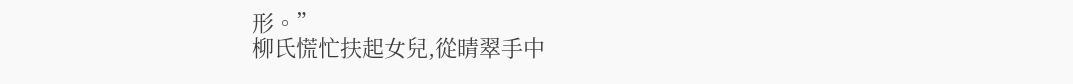形。”
柳氏慌忙扶起女兒,從晴翠手中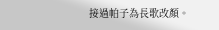接過帕子為長歌改顏。